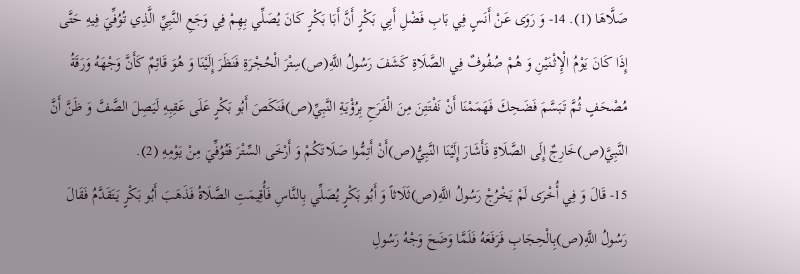صَلَّاهَا (1). 14- وَ رَوَى عَنْ أَنَسٍ فِي بَابِ فَضْلِ أَبِي بَكْرٍ أَنَّ أَبَا بَكْرٍ كَانَ يُصَلِّي بِهِمْ فِي وَجَعِ النَّبِيِّ الَّذِي تُوُفِّيَ فِيهِ حَتَّى إِذَا كَانَ يَوْمُ الْإِثْنَيْنِ وَ هُمْ صُفُوفٌ فِي الصَّلَاةِ كَشَفَ رَسُولُ اللَّهِ(ص)سِتْرَ الْحُجْرَةِ فَنَظَرَ إِلَيْنَا وَ هُوَ قَائِمٌ كَأَنَّ وَجْهَهُ وَرَقَةُ مُصْحَفٍ ثُمَّ تَبَسَّمَ فَضَحِكَ فَهَمَمْنَا أَنْ نَفْتَتِنَ مِنَ الْفَرَحِ بِرُؤْيَةِ النَّبِيِّ(ص)فَنَكَصَ أَبُو بَكْرٍ عَلَى عَقِبِهِ لَيَصِلَ الصَّفَّ وَ ظَنَّ أَنَّ النَّبِيَّ(ص)خَارِجٌ إِلَى الصَّلَاةِ فَأَشَارَ إِلَيْنَا النَّبِيُّ(ص)أَنْ أَتِمُّوا صَلَاتَكُمْ وَ أَرْخَى السِّتْرَ فَتُوُفِّيَ مِنْ يَوْمِهِ (2).
15- قَالَ وَ فِي أُخْرَى لَمْ يَخْرُجْ رَسُولُ اللَّهِ(ص)ثَلَاثاً وَ أَبُو بَكْرٍ يُصَلِّي بِالنَّاسِ فَأُقِيمَتِ الصَّلَاةُ فَذَهَبَ أَبُو بَكْرٍ يَتَقَدَّمُ فَقَالَ رَسُولُ اللَّهِ(ص)بِالْحِجَابِ فَرَفَعَهُ فَلَمَّا وَضَحَ وَجْهُ رَسُولِ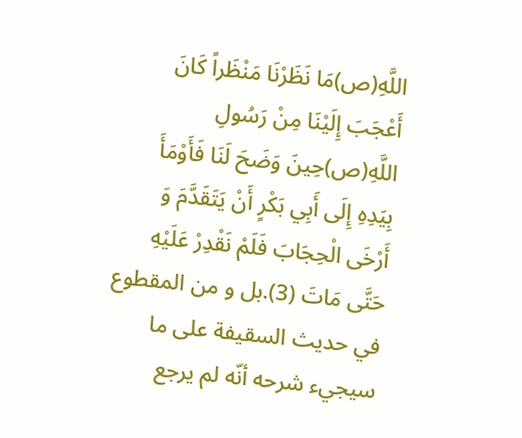اللَّهِ(ص)مَا نَظَرْنَا مَنْظَراً كَانَ أَعْجَبَ إِلَيْنَا مِنْ رَسُولِ اللَّهِ(ص)حِينَ وَضَحَ لَنَا فَأَوْمَأَ بِيَدِهِ إِلَى أَبِي بَكْرٍ أَنْ يَتَقَدَّمَ وَ أَرْخَى الْحِجَابَ فَلَمْ نَقْدِرْ عَلَيْهِ حَتَّى مَاتَ (3).بل و من المقطوع في حديث السقيفة على ما سيجيء شرحه أنّه لم يرجع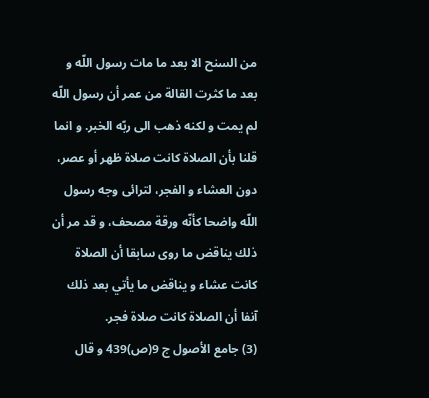من السنح الا بعد ما مات رسول اللّه و بعد ما كثرت القالة من عمر أن رسول اللّه لم يمت و لكنه ذهب الى ربّه الخبر. و انما قلنا بأن الصلاة كانت صلاة ظهر أو عصر، دون العشاء و الفجر، لترائى وجه رسول اللّه واضحا كأنّه ورقة مصحف، و قد مر أن ذلك يناقض ما روى سابقا أن الصلاة كانت عشاء و يناقض ما يأتي بعد ذلك آنفا أن الصلاة كانت صلاة فجر.
(3) جامع الأصول ج 9(ص)439 و قال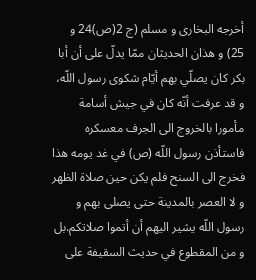أخرجه البخارى و مسلم (ج 2(ص)24 و 25) و هذان الحديثان ممّا يدلّ على أن أبا بكر كان يصلّي بهم أيّام شكوى رسول اللّه، و قد عرفت أنّه كان في جيش أسامة مأمورا بالخروج الى الجرف معسكره فاستأذن رسول اللّه (ص) في غد يومه هذا فخرج الى السنح فلم يكن حين صلاة الظهر و لا العصر بالمدينة حتى يصلى بهم و رسول اللّه يشير اليهم أن أتموا صلاتكم.بل و من المقطوع في حديث السقيفة على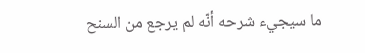ما سيجيء شرحه أنّه لم يرجع من السنح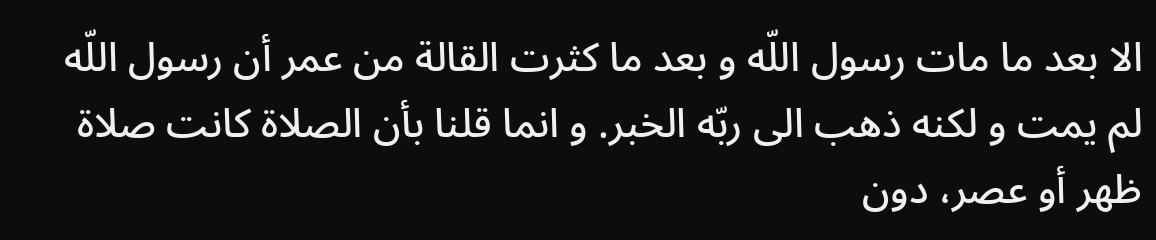الا بعد ما مات رسول اللّه و بعد ما كثرت القالة من عمر أن رسول اللّه لم يمت و لكنه ذهب الى ربّه الخبر. و انما قلنا بأن الصلاة كانت صلاة ظهر أو عصر، دون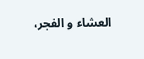العشاء و الفجر،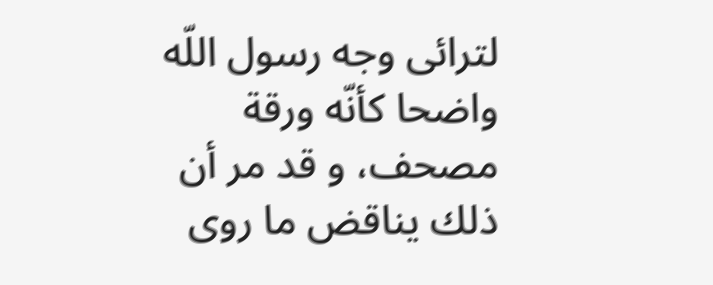لترائى وجه رسول اللّه واضحا كأنّه ورقة مصحف، و قد مر أن ذلك يناقض ما روى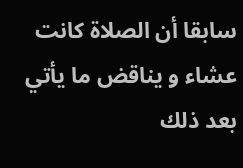سابقا أن الصلاة كانت عشاء و يناقض ما يأتي بعد ذلك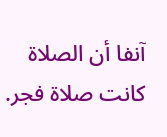آنفا أن الصلاة كانت صلاة فجر.